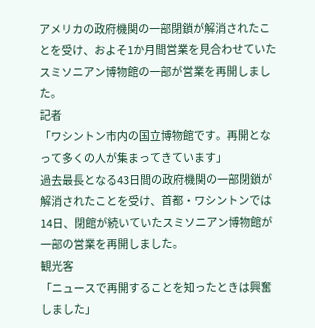アメリカの政府機関の一部閉鎖が解消されたことを受け、およそ1か月間営業を見合わせていたスミソニアン博物館の一部が営業を再開しました。
記者
「ワシントン市内の国立博物館です。再開となって多くの人が集まってきています」
過去最長となる43日間の政府機関の一部閉鎖が解消されたことを受け、首都・ワシントンでは14日、閉館が続いていたスミソニアン博物館が一部の営業を再開しました。
観光客
「ニュースで再開することを知ったときは興奮しました」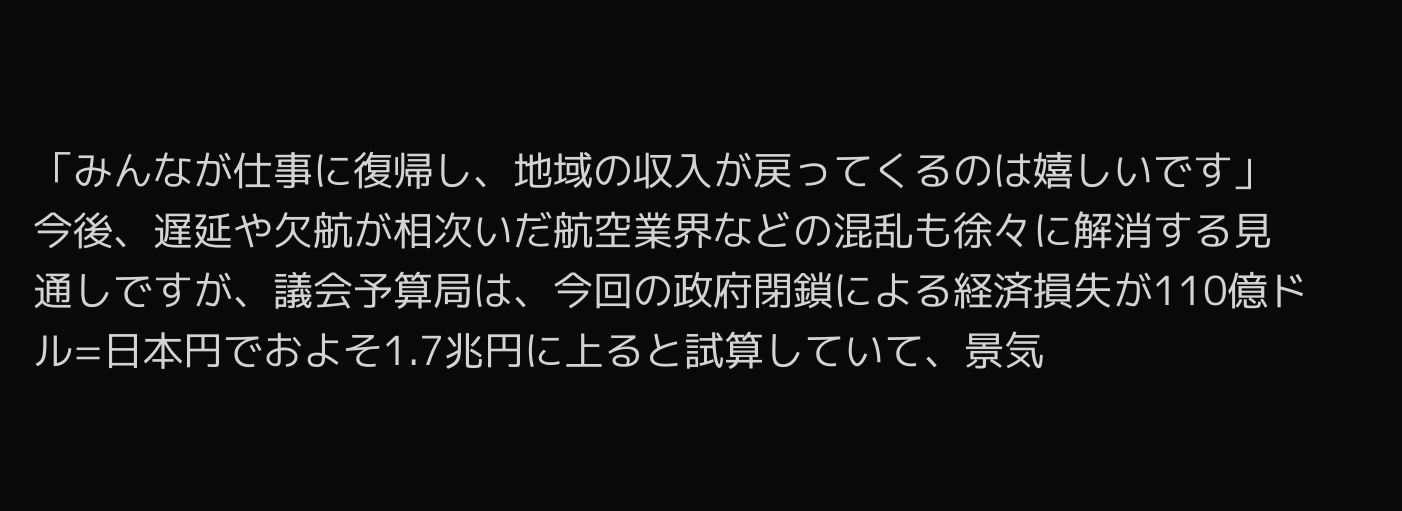「みんなが仕事に復帰し、地域の収入が戻ってくるのは嬉しいです」
今後、遅延や欠航が相次いだ航空業界などの混乱も徐々に解消する見通しですが、議会予算局は、今回の政府閉鎖による経済損失が110億ドル=日本円でおよそ1.7兆円に上ると試算していて、景気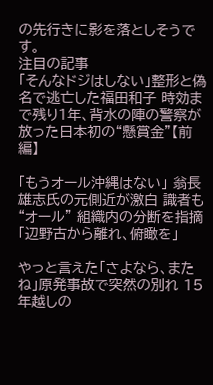の先行きに影を落としそうです。
注目の記事
「そんなドジはしない」整形と偽名で逃亡した福田和子 時効まで残り1年、背水の陣の警察が放った日本初の“懸賞金”【前編】

「もうオール沖縄はない」 翁長雄志氏の元側近が激白 識者も “オール” 組織内の分断を指摘「辺野古から離れ、俯瞰を」

やっと言えた「さよなら、またね」原発事故で突然の別れ 15年越しの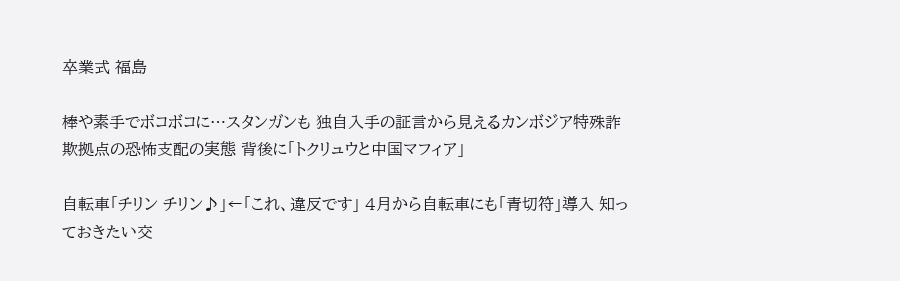卒業式 福島

棒や素手でボコボコに…スタンガンも 独自入手の証言から見えるカンボジア特殊詐欺拠点の恐怖支配の実態 背後に「トクリュウと中国マフィア」

自転車「チリン チリン♪」←「これ、違反です」 4月から自転車にも「青切符」導入 知っておきたい交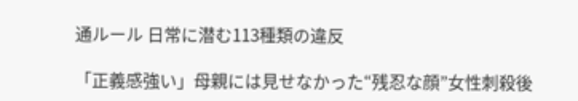通ルール 日常に潜む113種類の違反

「正義感強い」母親には見せなかった“残忍な顔”女性刺殺後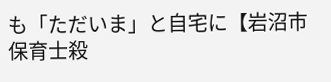も「ただいま」と自宅に【岩沼市保育士殺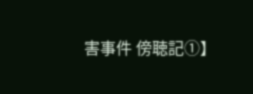害事件 傍聴記①】